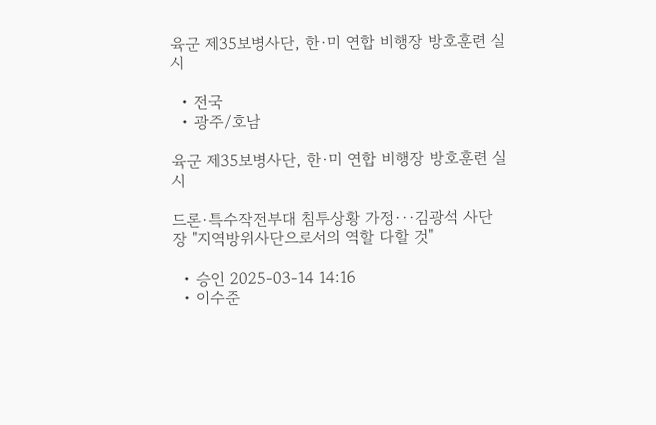육군 제35보병사단, 한·미 연합 비행장 방호훈련 실시

  • 전국
  • 광주/호남

육군 제35보병사단, 한·미 연합 비행장 방호훈련 실시

드론·특수작전부대 침투상황 가정···김광석 사단장 "지역방위사단으로서의 역할 다할 것"

  • 승인 2025-03-14 14:16
  • 이수준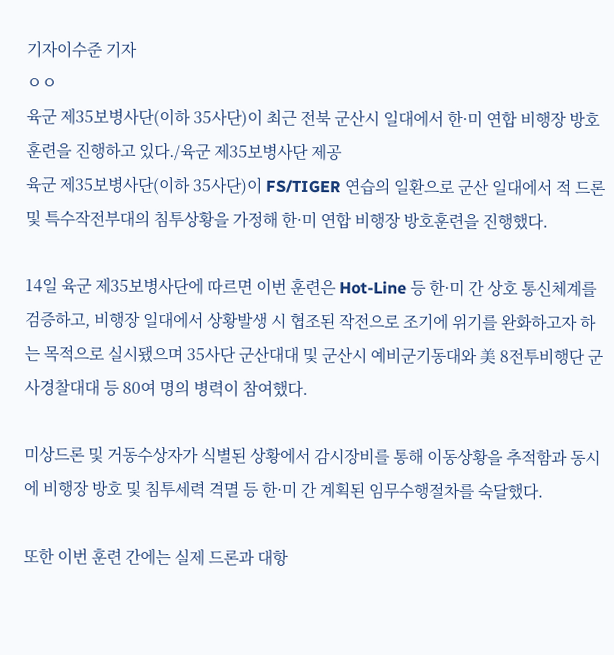기자이수준 기자
ㅇㅇ
육군 제35보병사단(이하 35사단)이 최근 전북 군산시 일대에서 한·미 연합 비행장 방호훈련을 진행하고 있다./육군 제35보병사단 제공
육군 제35보병사단(이하 35사단)이 FS/TIGER 연습의 일환으로 군산 일대에서 적 드론 및 특수작전부대의 침투상황을 가정해 한·미 연합 비행장 방호훈련을 진행했다.

14일 육군 제35보병사단에 따르면 이번 훈련은 Hot-Line 등 한·미 간 상호 통신체계를 검증하고, 비행장 일대에서 상황발생 시 협조된 작전으로 조기에 위기를 완화하고자 하는 목적으로 실시됐으며 35사단 군산대대 및 군산시 예비군기동대와 美 8전투비행단 군사경찰대대 등 80여 명의 병력이 참여했다.

미상드론 및 거동수상자가 식별된 상황에서 감시장비를 통해 이동상황을 추적함과 동시에 비행장 방호 및 침투세력 격멸 등 한·미 간 계획된 임무수행절차를 숙달했다.

또한 이번 훈련 간에는 실제 드론과 대항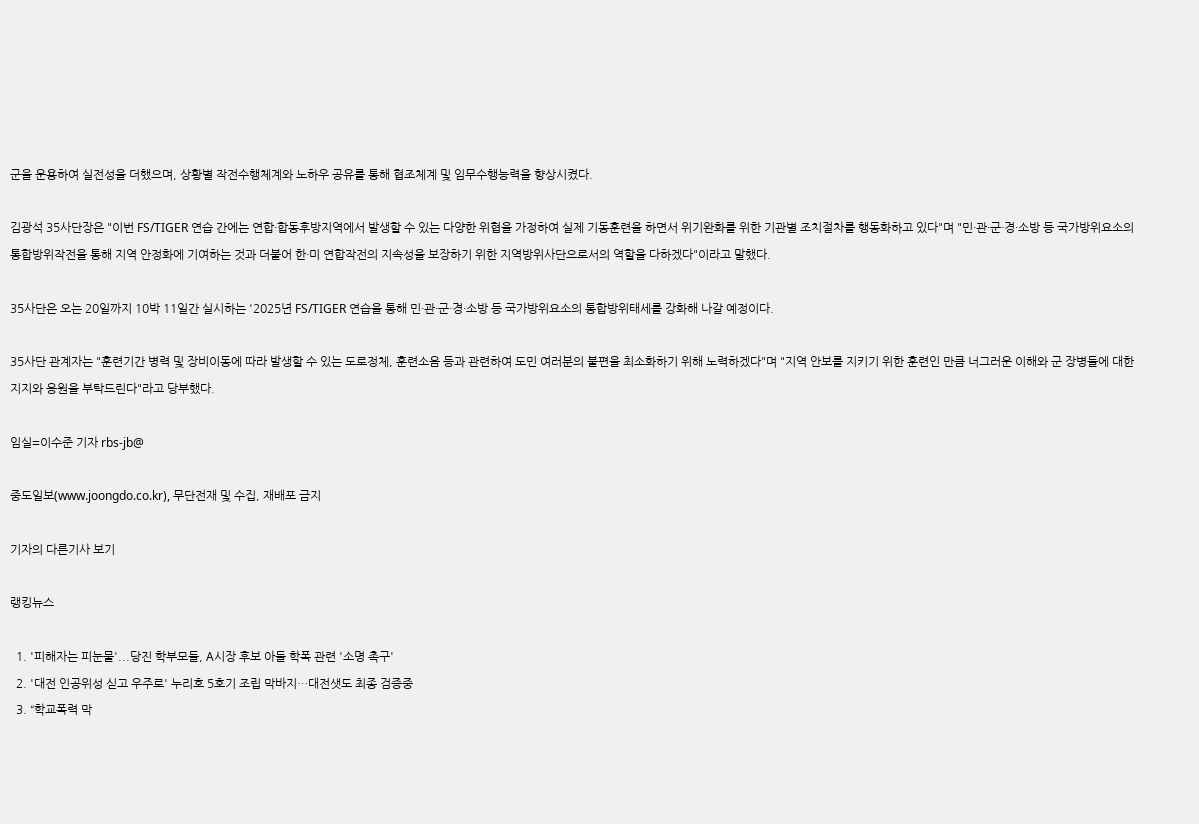군을 운용하여 실전성을 더했으며, 상황별 작전수행체계와 노하우 공유를 통해 협조체계 및 임무수행능력을 향상시켰다.

김광석 35사단장은 "이번 FS/TIGER 연습 간에는 연합·합동후방지역에서 발생할 수 있는 다양한 위협을 가정하여 실제 기동훈련을 하면서 위기완화를 위한 기관별 조치절차를 행동화하고 있다"며 "민·관·군·경·소방 등 국가방위요소의 통합방위작전을 통해 지역 안정화에 기여하는 것과 더불어 한·미 연합작전의 지속성을 보장하기 위한 지역방위사단으로서의 역할을 다하겠다"이라고 말했다.

35사단은 오는 20일까지 10박 11일간 실시하는 '2025년 FS/TIGER 연습을 통해 민·관·군·경·소방 등 국가방위요소의 통합방위태세를 강화해 나갈 예정이다.

35사단 관계자는 "훈련기간 병력 및 장비이동에 따라 발생할 수 있는 도로정체, 훈련소음 등과 관련하여 도민 여러분의 불편을 최소화하기 위해 노력하겠다"며 "지역 안보를 지키기 위한 훈련인 만큼 너그러운 이해와 군 장병들에 대한 지지와 응원을 부탁드린다"라고 당부했다.

임실=이수준 기자 rbs-jb@

중도일보(www.joongdo.co.kr), 무단전재 및 수집, 재배포 금지

기자의 다른기사 보기

랭킹뉴스

  1. '피해자는 피눈물'...당진 학부모들, A시장 후보 아들 학폭 관련 '소명 촉구'
  2. '대전 인공위성 싣고 우주로' 누리호 5호기 조립 막바지…대전샛도 최종 검증중
  3. “학교폭력 막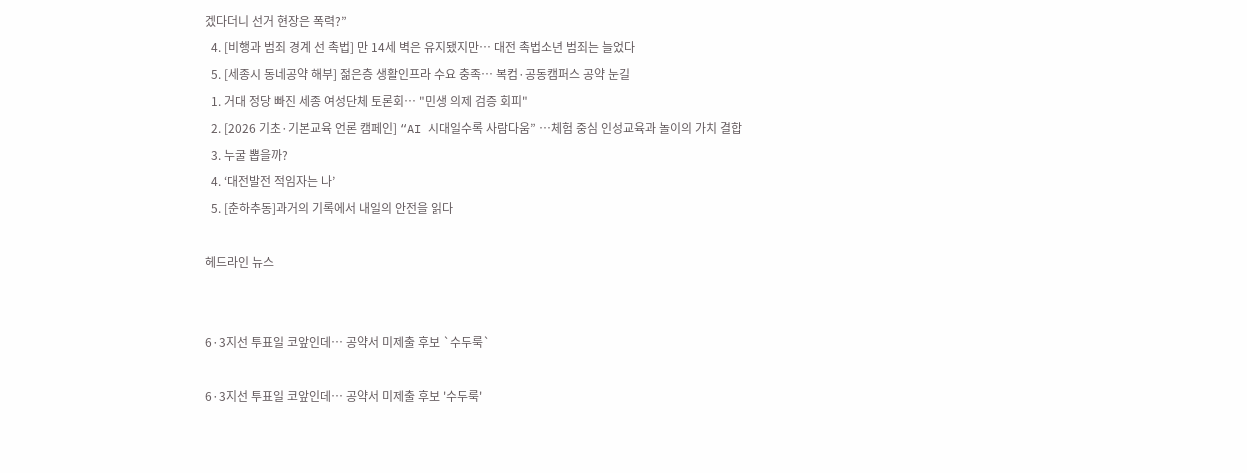겠다더니 선거 현장은 폭력?”
  4. [비행과 범죄 경계 선 촉법] 만 14세 벽은 유지됐지만… 대전 촉법소년 범죄는 늘었다
  5. [세종시 동네공약 해부] 젊은층 생활인프라 수요 충족… 복컴·공동캠퍼스 공약 눈길
  1. 거대 정당 빠진 세종 여성단체 토론회… "민생 의제 검증 회피"
  2. [2026 기초·기본교육 언론 캠페인] “AI 시대일수록 사람다움” …체험 중심 인성교육과 놀이의 가치 결합
  3. 누굴 뽑을까?
  4. ‘대전발전 적임자는 나’
  5. [춘하추동]과거의 기록에서 내일의 안전을 읽다

헤드라인 뉴스


6·3지선 투표일 코앞인데… 공약서 미제출 후보 `수두룩`

6·3지선 투표일 코앞인데… 공약서 미제출 후보 '수두룩'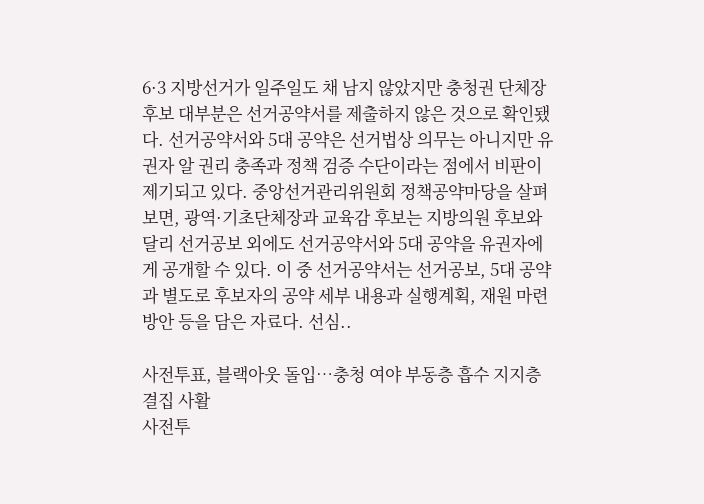6·3 지방선거가 일주일도 채 남지 않았지만 충청권 단체장 후보 대부분은 선거공약서를 제출하지 않은 것으로 확인됐다. 선거공약서와 5대 공약은 선거법상 의무는 아니지만 유권자 알 권리 충족과 정책 검증 수단이라는 점에서 비판이 제기되고 있다. 중앙선거관리위원회 정책공약마당을 살펴보면, 광역·기초단체장과 교육감 후보는 지방의원 후보와 달리 선거공보 외에도 선거공약서와 5대 공약을 유권자에게 공개할 수 있다. 이 중 선거공약서는 선거공보, 5대 공약과 별도로 후보자의 공약 세부 내용과 실행계획, 재원 마련 방안 등을 담은 자료다. 선심..

사전투표, 블랙아웃 돌입…충청 여야 부동층 흡수 지지층 결집 사활
사전투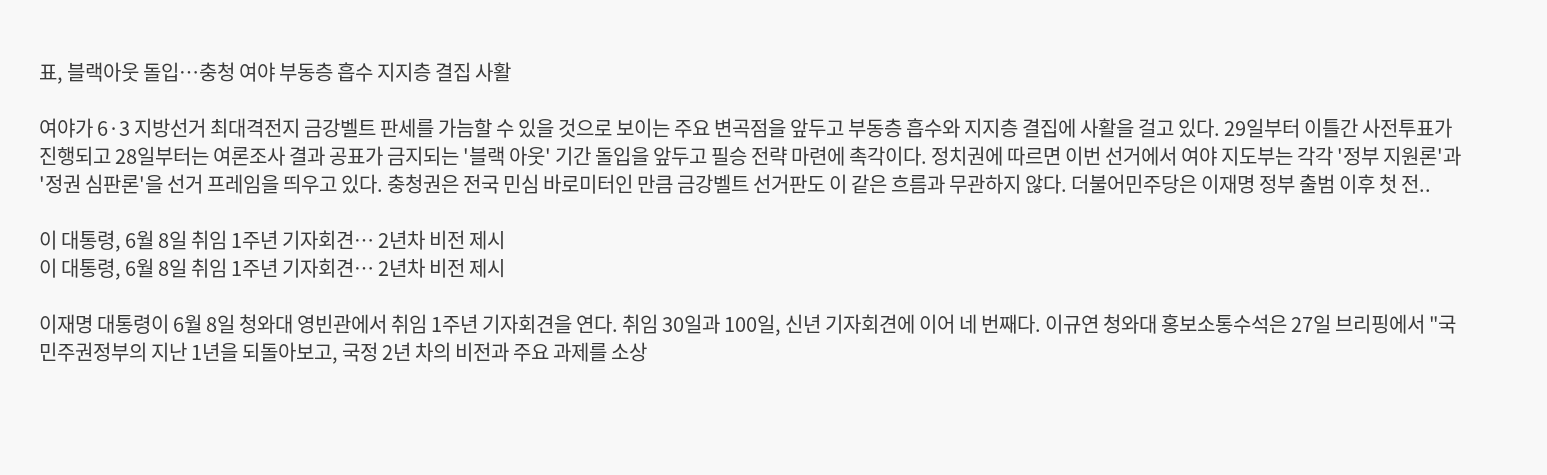표, 블랙아웃 돌입…충청 여야 부동층 흡수 지지층 결집 사활

여야가 6·3 지방선거 최대격전지 금강벨트 판세를 가늠할 수 있을 것으로 보이는 주요 변곡점을 앞두고 부동층 흡수와 지지층 결집에 사활을 걸고 있다. 29일부터 이틀간 사전투표가 진행되고 28일부터는 여론조사 결과 공표가 금지되는 '블랙 아웃' 기간 돌입을 앞두고 필승 전략 마련에 촉각이다. 정치권에 따르면 이번 선거에서 여야 지도부는 각각 '정부 지원론'과 '정권 심판론'을 선거 프레임을 띄우고 있다. 충청권은 전국 민심 바로미터인 만큼 금강벨트 선거판도 이 같은 흐름과 무관하지 않다. 더불어민주당은 이재명 정부 출범 이후 첫 전..

이 대통령, 6월 8일 취임 1주년 기자회견… 2년차 비전 제시
이 대통령, 6월 8일 취임 1주년 기자회견… 2년차 비전 제시

이재명 대통령이 6월 8일 청와대 영빈관에서 취임 1주년 기자회견을 연다. 취임 30일과 100일, 신년 기자회견에 이어 네 번째다. 이규연 청와대 홍보소통수석은 27일 브리핑에서 "국민주권정부의 지난 1년을 되돌아보고, 국정 2년 차의 비전과 주요 과제를 소상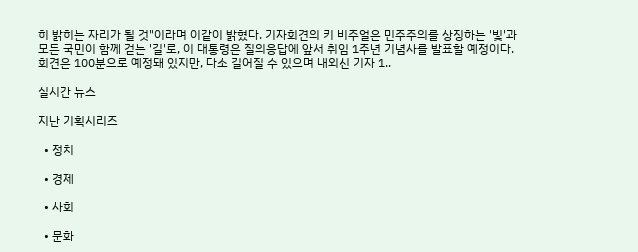히 밝히는 자리가 될 것"이라며 이같이 밝혔다. 기자회견의 키 비주얼은 민주주의를 상징하는 '빛'과 모든 국민이 함께 걷는 '길'로, 이 대통령은 질의응답에 앞서 취임 1주년 기념사를 발표할 예정이다. 회견은 100분으로 예정돼 있지만, 다소 길어질 수 있으며 내외신 기자 1..

실시간 뉴스

지난 기획시리즈

  • 정치

  • 경제

  • 사회

  • 문화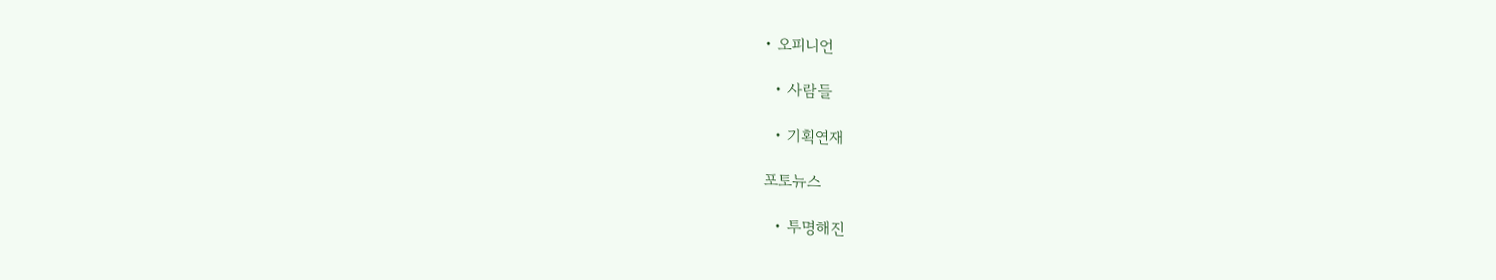• 오피니언

  • 사람들

  • 기획연재

포토뉴스

  • 투명해진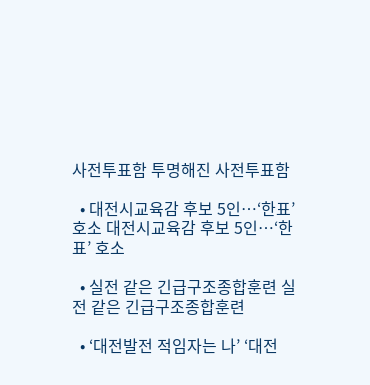사전투표함 투명해진 사전투표함

  • 대전시교육감 후보 5인…‘한표’ 호소 대전시교육감 후보 5인…‘한표’ 호소

  • 실전 같은 긴급구조종합훈련 실전 같은 긴급구조종합훈련

  • ‘대전발전 적임자는 나’ ‘대전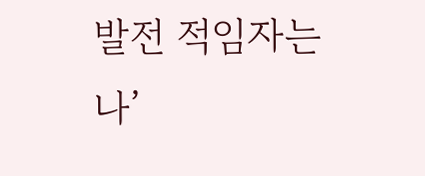발전 적임자는 나’